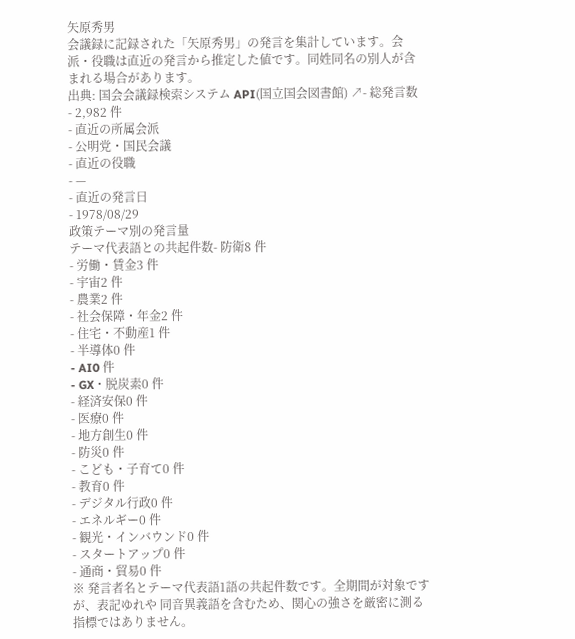矢原秀男
会議録に記録された「矢原秀男」の発言を集計しています。会派・役職は直近の発言から推定した値です。同姓同名の別人が含まれる場合があります。
出典: 国会会議録検索システム API(国立国会図書館) ↗- 総発言数
- 2,982 件
- 直近の所属会派
- 公明党・国民会議
- 直近の役職
- —
- 直近の発言日
- 1978/08/29
政策テーマ別の発言量
テーマ代表語との共起件数- 防衛8 件
- 労働・賃金3 件
- 宇宙2 件
- 農業2 件
- 社会保障・年金2 件
- 住宅・不動産1 件
- 半導体0 件
- AI0 件
- GX・脱炭素0 件
- 経済安保0 件
- 医療0 件
- 地方創生0 件
- 防災0 件
- こども・子育て0 件
- 教育0 件
- デジタル行政0 件
- エネルギー0 件
- 観光・インバウンド0 件
- スタートアップ0 件
- 通商・貿易0 件
※ 発言者名とテーマ代表語1語の共起件数です。全期間が対象ですが、表記ゆれや 同音異義語を含むため、関心の強さを厳密に測る指標ではありません。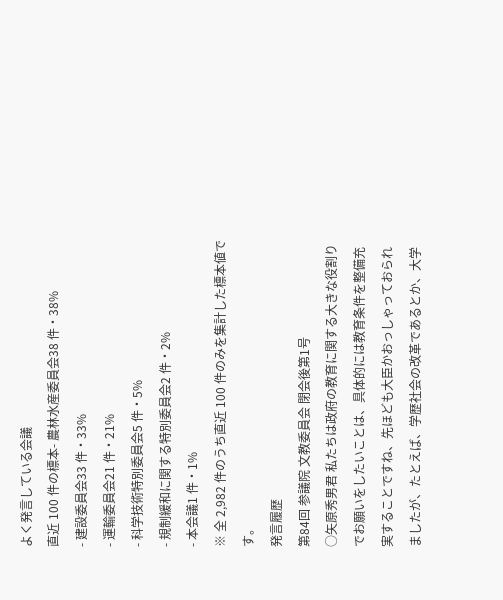よく発言している会議
直近 100 件の標本- 農林水産委員会38 件・38%
- 建設委員会33 件・33%
- 運輸委員会21 件・21%
- 科学技術特別委員会5 件・5%
- 規制緩和に関する特別委員会2 件・2%
- 本会議1 件・1%
※ 全 2,982 件のうち直近 100 件のみを集計した標本値です。
発言履歴
第84回 参議院 文教委員会 閉会後第1号
○矢原秀男君 私たちは政府の教育に関する大きな役割りでお願いをしたいことは、具体的には教育条件を整備充実することですね、先ほども大臣かおっしゃっておられましたが、たとえば、学歴社会の改革であるとか、大学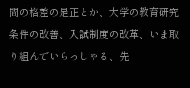間の格差の是正とか、大学の教育研究条件の改善、入試制度の改革、いま取り組んでいらっしゃる、先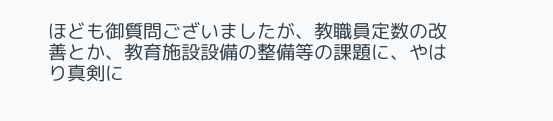ほども御質問ございましたが、教職員定数の改善とか、教育施設設備の整備等の課題に、やはり真剣に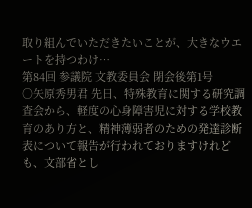取り組んでいただきたいことが、大きなウエートを持つわけ…
第84回 参議院 文教委員会 閉会後第1号
○矢原秀男君 先日、特殊教育に関する研究調査会から、軽度の心身障害児に対する学校教育のあり方と、精神薄弱者のための発達診断表について報告が行われておりますけれども、文部省とし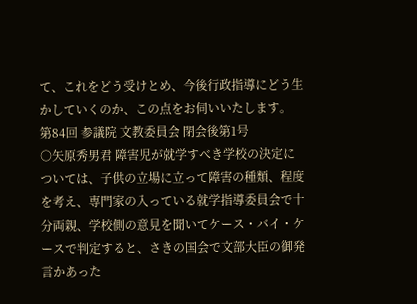て、これをどう受けとめ、今後行政指導にどう生かしていくのか、この点をお伺いいたします。
第84回 参議院 文教委員会 閉会後第1号
○矢原秀男君 障害児が就学すべき学校の決定については、子供の立場に立って障害の種類、程度を考え、専門家の入っている就学指導委員会で十分両親、学校側の意見を聞いてケース・バイ・ケースで判定すると、さきの国会で文部大臣の御発言かあった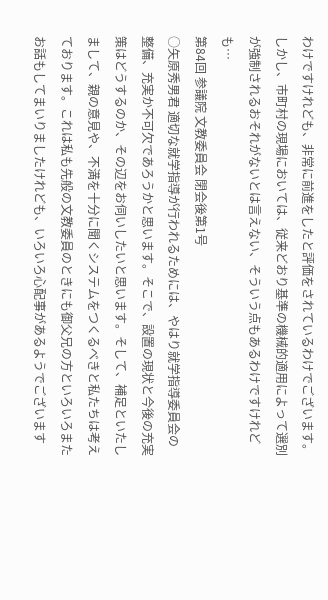わけですけれども、非常に前進をしたと評価をされているわけでございます。しかし、市町村の現場においては、従来どおり基準の機械的適用によって選別が強制されるおそれがないとは言えない、そういう点もあるわけですけれども…
第84回 参議院 文教委員会 閉会後第1号
○矢原秀男君 適切な就学指導が行われるためには、やはり就学指導委員会の整備、充実か不可欠であろうかと思います。そこで、設置の現状と今後の充実策はどうするのか、その辺をお伺いしたいと思います。そして、補足といたしまして、親の意見や、不満を十分に聞くシステムをつくるべきと私たちは考えております。これは私も先般の文教委員のときにも御父兄の方といろいろまたお話もしてまいりましたけれども、いろいろ心配事があるようでございます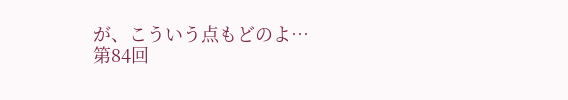が、こういう点もどのよ…
第84回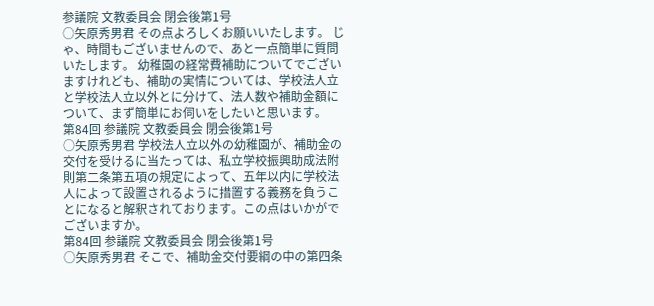参議院 文教委員会 閉会後第1号
○矢原秀男君 その点よろしくお願いいたします。 じゃ、時間もございませんので、あと一点簡単に質問いたします。 幼稚園の経常費補助についてでございますけれども、補助の実情については、学校法人立と学校法人立以外とに分けて、法人数や補助金額について、まず簡単にお伺いをしたいと思います。
第84回 参議院 文教委員会 閉会後第1号
○矢原秀男君 学校法人立以外の幼稚園が、補助金の交付を受けるに当たっては、私立学校振興助成法附則第二条第五項の規定によって、五年以内に学校法人によって設置されるように措置する義務を負うことになると解釈されております。この点はいかがでございますか。
第84回 参議院 文教委員会 閉会後第1号
○矢原秀男君 そこで、補助金交付要綱の中の第四条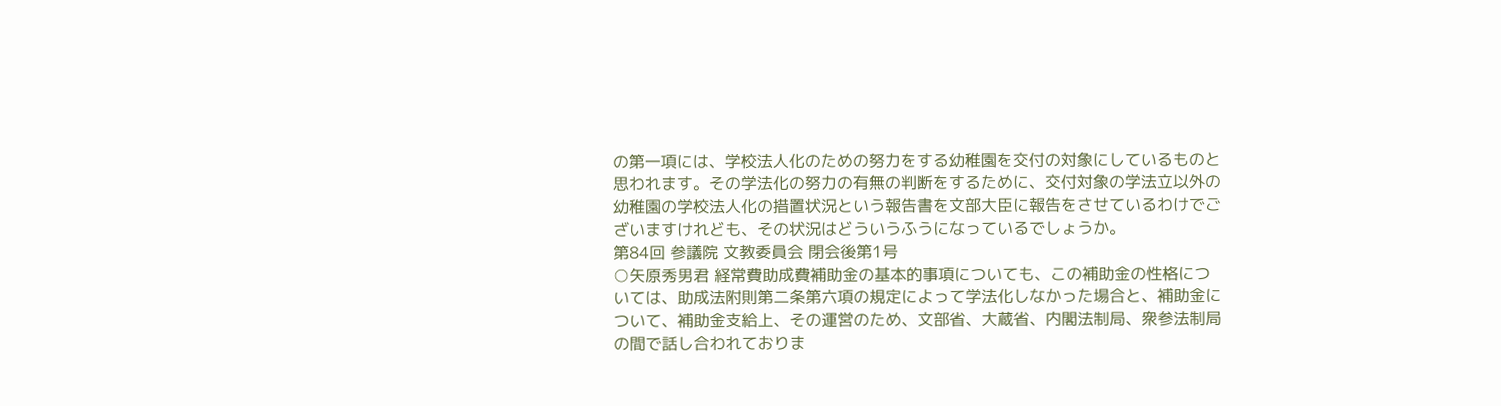の第一項には、学校法人化のための努力をする幼稚園を交付の対象にしているものと思われます。その学法化の努力の有無の判断をするために、交付対象の学法立以外の幼稚園の学校法人化の措置状況という報告書を文部大臣に報告をさせているわけでございますけれども、その状況はどういうふうになっているでしょうか。
第84回 参議院 文教委員会 閉会後第1号
○矢原秀男君 経常費助成費補助金の基本的事項についても、この補助金の性格については、助成法附則第二条第六項の規定によって学法化しなかった場合と、補助金について、補助金支給上、その運営のため、文部省、大蔵省、内閣法制局、衆参法制局の間で話し合われておりま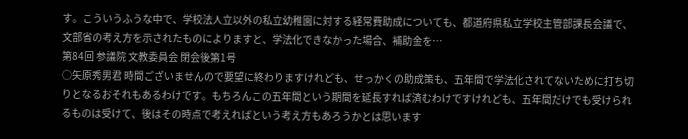す。こういうふうな中で、学校法人立以外の私立幼稚園に対する経常費助成についても、都道府県私立学校主管部課長会議で、文部省の考え方を示されたものによりますと、学法化できなかった場合、補助金を…
第84回 参議院 文教委員会 閉会後第1号
○矢原秀男君 時間ございませんので要望に終わりますけれども、せっかくの助成策も、五年間で学法化されてないために打ち切りとなるおそれもあるわけです。もちろんこの五年間という期間を延長すれば済むわけですけれども、五年間だけでも受けられるものは受けて、後はその時点で考えればという考え方もあろうかとは思います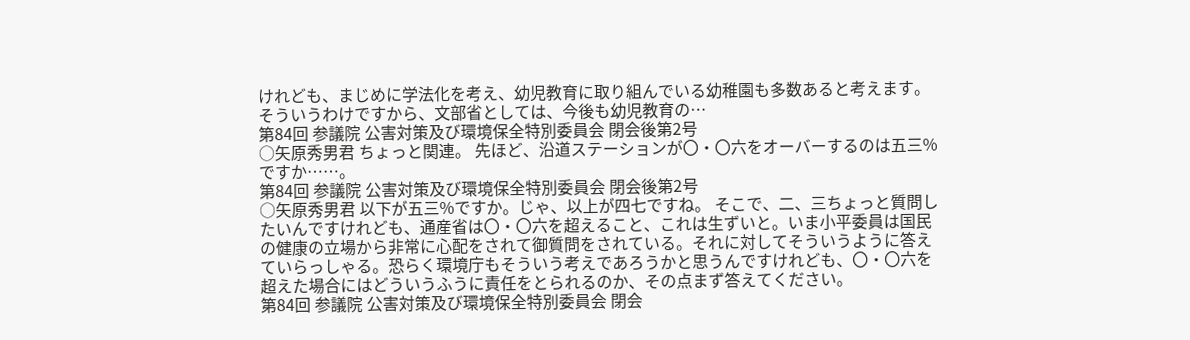けれども、まじめに学法化を考え、幼児教育に取り組んでいる幼稚園も多数あると考えます。そういうわけですから、文部省としては、今後も幼児教育の…
第84回 参議院 公害対策及び環境保全特別委員会 閉会後第2号
○矢原秀男君 ちょっと関連。 先ほど、沿道ステーションが〇・〇六をオーバーするのは五三%ですか……。
第84回 参議院 公害対策及び環境保全特別委員会 閉会後第2号
○矢原秀男君 以下が五三%ですか。じゃ、以上が四七ですね。 そこで、二、三ちょっと質問したいんですけれども、通産省は〇・〇六を超えること、これは生ずいと。いま小平委員は国民の健康の立場から非常に心配をされて御質問をされている。それに対してそういうように答えていらっしゃる。恐らく環境庁もそういう考えであろうかと思うんですけれども、〇・〇六を超えた場合にはどういうふうに責任をとられるのか、その点まず答えてください。
第84回 参議院 公害対策及び環境保全特別委員会 閉会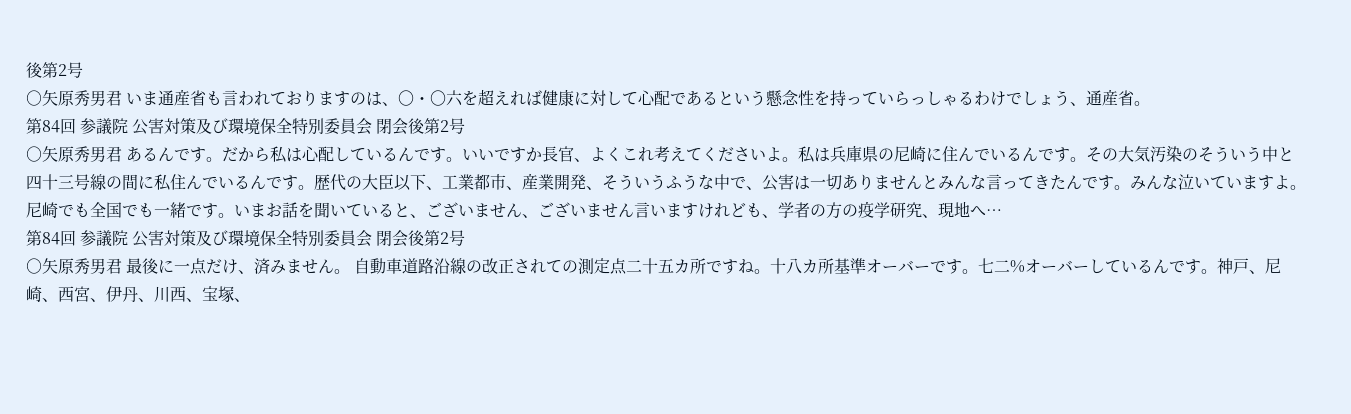後第2号
○矢原秀男君 いま通産省も言われておりますのは、〇・〇六を超えれば健康に対して心配であるという懸念性を持っていらっしゃるわけでしょう、通産省。
第84回 参議院 公害対策及び環境保全特別委員会 閉会後第2号
○矢原秀男君 あるんです。だから私は心配しているんです。いいですか長官、よくこれ考えてくださいよ。私は兵庫県の尼崎に住んでいるんです。その大気汚染のそういう中と四十三号線の間に私住んでいるんです。歴代の大臣以下、工業都市、産業開発、そういうふうな中で、公害は一切ありませんとみんな言ってきたんです。みんな泣いていますよ。尼崎でも全国でも一緒です。いまお話を聞いていると、ございません、ございません言いますけれども、学者の方の疫学研究、現地へ…
第84回 参議院 公害対策及び環境保全特別委員会 閉会後第2号
○矢原秀男君 最後に一点だけ、済みません。 自動車道路沿線の改正されての測定点二十五カ所ですね。十八カ所基準オーバーです。七二%オーバーしているんです。神戸、尼崎、西宮、伊丹、川西、宝塚、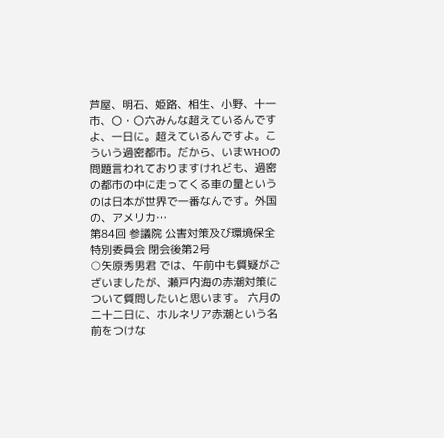芦屋、明石、姫路、相生、小野、十一市、〇・〇六みんな超えているんですよ、一日に。超えているんですよ。こういう過密都市。だから、いまWHOの問題言われておりますけれども、過密の都市の中に走ってくる車の量というのは日本が世界で一番なんです。外国の、アメリカ…
第84回 参議院 公害対策及び環境保全特別委員会 閉会後第2号
○矢原秀男君 では、午前中も質疑がございましたが、瀬戸内海の赤潮対策について質問したいと思います。 六月の二十二日に、ホルネリア赤潮という名前をつけな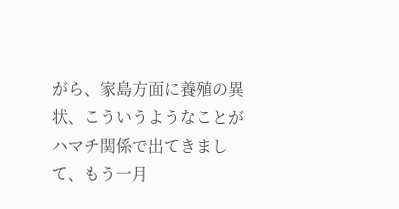がら、家島方面に養殖の異状、こういうようなことがハマチ関係で出てきまして、もう一月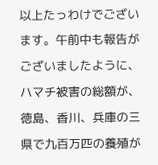以上たっわけでございます。午前中も報告がございましたように、ハマチ被害の総額が、徳島、香川、兵庫の三県で九百万匹の養殖が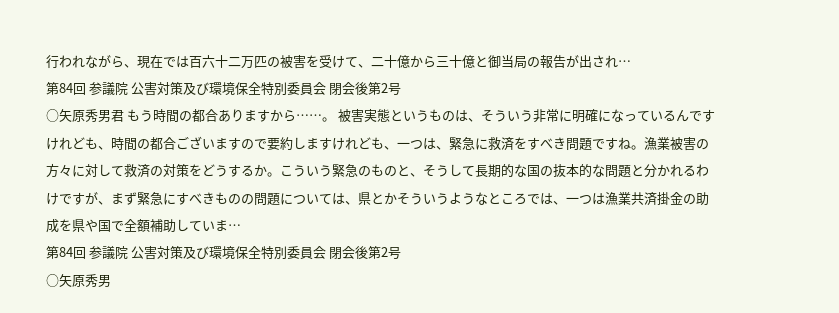行われながら、現在では百六十二万匹の被害を受けて、二十億から三十億と御当局の報告が出され…
第84回 参議院 公害対策及び環境保全特別委員会 閉会後第2号
○矢原秀男君 もう時間の都合ありますから……。 被害実態というものは、そういう非常に明確になっているんですけれども、時間の都合ございますので要約しますけれども、一つは、緊急に救済をすべき問題ですね。漁業被害の方々に対して救済の対策をどうするか。こういう緊急のものと、そうして長期的な国の抜本的な問題と分かれるわけですが、まず緊急にすべきものの問題については、県とかそういうようなところでは、一つは漁業共済掛金の助成を県や国で全額補助していま…
第84回 参議院 公害対策及び環境保全特別委員会 閉会後第2号
○矢原秀男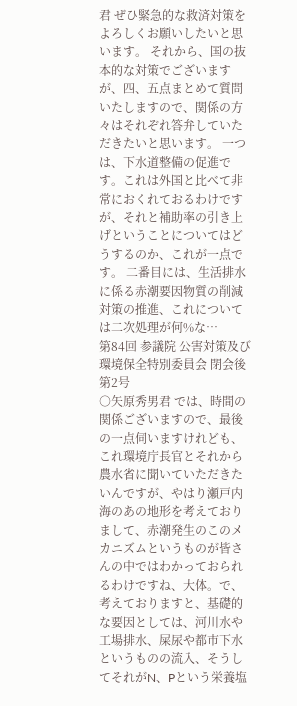君 ぜひ緊急的な救済対策をよろしくお願いしたいと思います。 それから、国の抜本的な対策でございますが、四、五点まとめて質問いたしますので、関係の方々はそれぞれ答弁していただきたいと思います。 一つは、下水道整備の促進です。これは外国と比べて非常におくれておるわけですが、それと補助率の引き上げということについてはどうするのか、これが一点です。 二番目には、生活排水に係る赤潮要因物質の削減対策の推進、これについては二次処理が何%な…
第84回 参議院 公害対策及び環境保全特別委員会 閉会後第2号
○矢原秀男君 では、時間の関係ございますので、最後の一点伺いますけれども、これ環境庁長官とそれから農水省に聞いていただきたいんですが、やはり瀬戸内海のあの地形を考えておりまして、赤潮発生のこのメカニズムというものが皆さんの中ではわかっておられるわけですね、大体。で、考えておりますと、基礎的な要因としては、河川水や工場排水、屎尿や都市下水というものの流入、そうしてそれがN、Pという栄養塩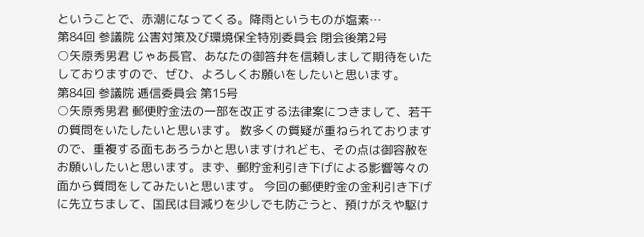ということで、赤潮になってくる。降雨というものが塩素…
第84回 参議院 公害対策及び環境保全特別委員会 閉会後第2号
○矢原秀男君 じゃあ長官、あなたの御答弁を信頼しまして期待をいたしておりますので、ぜひ、よろしくお願いをしたいと思います。
第84回 参議院 逓信委員会 第15号
○矢原秀男君 郵便貯金法の一部を改正する法律案につきまして、若干の質問をいたしたいと思います。 数多くの質疑が重ねられておりますので、重複する面もあろうかと思いますけれども、その点は御容赦をお願いしたいと思います。まず、郵貯金利引き下げによる影響等々の面から質問をしてみたいと思います。 今回の郵便貯金の金利引き下げに先立ちまして、国民は目減りを少しでも防ごうと、預けがえや駆け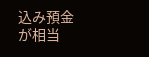込み預金が相当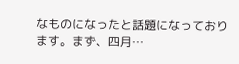なものになったと話題になっております。まず、四月…